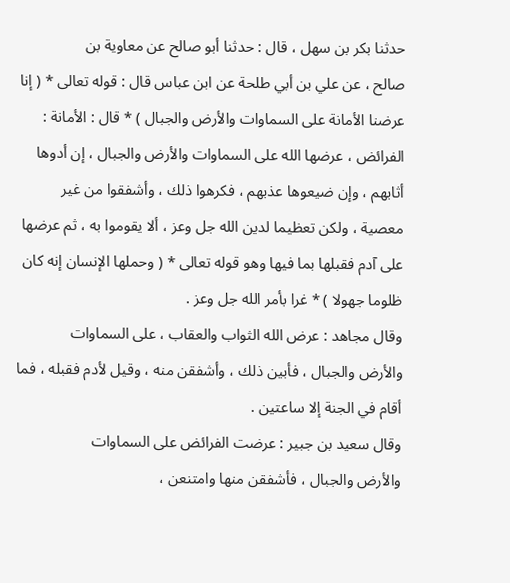حدثنا بكر بن سهل ، قال : حدثنا أبو صالح عن معاوية بن
صالح ، عن علي بن أبي طلحة عن ابن عباس قال : قوله تعالى * ( إنا
عرضنا الأمانة على السماوات والأرض والجبال ) * قال : الأمانة :
الفرائض ، عرضها الله على السماوات والأرض والجبال ، إن أدوها
أثابهم ، وإن ضيعوها عذبهم ، فكرهوا ذلك ، وأشفقوا من غير
معصية ، ولكن تعظيما لدين الله جل وعز ، ألا يقوموا به ، ثم عرضها
على آدم فقبلها بما فيها وهو قوله تعالى * ( وحملها الإنسان إنه كان
ظلوما جهولا ) * غرا بأمر الله جل وعز .
وقال مجاهد : عرض الله الثواب والعقاب ، على السماوات
والأرض والجبال ، فأبين ذلك ، وأشفقن منه ، وقيل لأدم فقبله ، فما
أقام في الجنة إلا ساعتين .
وقال سعيد بن جبير : عرضت الفرائض على السماوات
والأرض والجبال ، فأشفقن منها وامتنعن ،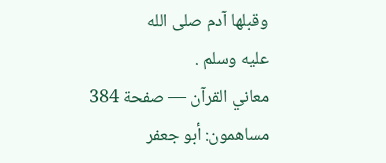وقبلها آدم صلى الله
عليه وسلم .
معاني القرآن — صفحة 384
مساهمون: أبو جعفر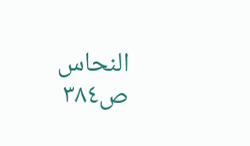النحاس
ص٣٨٤